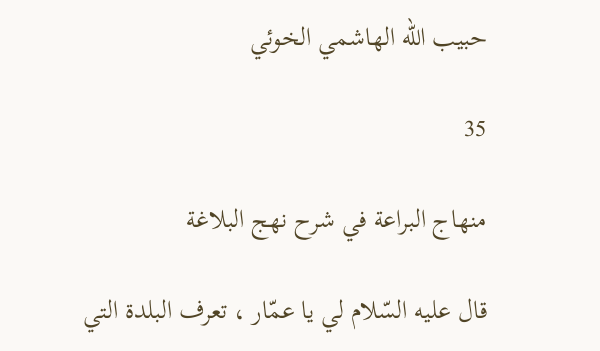حبيب الله الهاشمي الخوئي

35

منهاج البراعة في شرح نهج البلاغة

قال عليه السّلام لي يا عمّار ، تعرف البلدة التي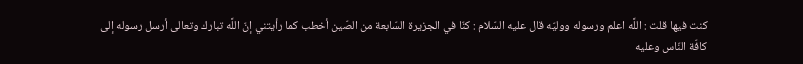كنت فيها قلت : اللَّه اعلم ورسوله ووليّه قال عليه السّلام : كنّا في الجزيرة السّابعة من الصّين أخطب كما رأيتني إنّ اللَّه تبارك وتعالى أرسل رسوله إلى كافّة النّاس وعليه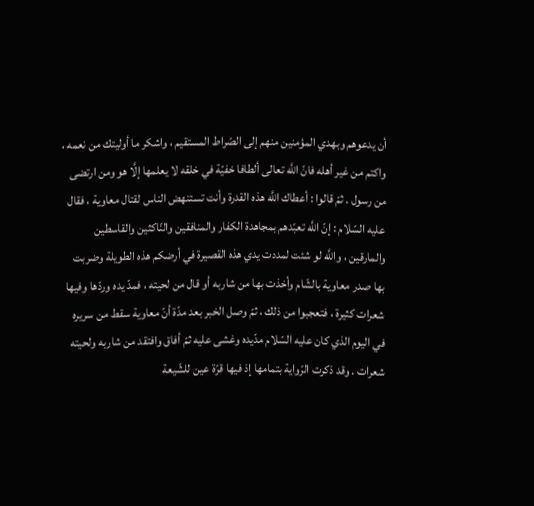أن يدعوهم وبهدي المؤمنين منهم إلى الصّراط المستقيم ، واشكر ما أوليتك من نعمه ، واكتم من غير أهله فانّ اللَّه تعالى ألطافا خفيّة في خلقه لا يعلمها إلَّا هو ومن ارتضى من رسول . ثمّ قالوا : أعطاك اللَّه هذه القدرة وأنت تستنهض الناس لقتال معاوية ، فقال عليه السّلام : إنّ اللَّه تعبّدهم بمجاهدة الكفار والمنافقين والنّاكثين والقاسطين والمارقين ، واللَّه لو شئت لمددت يدي هذه القصيرة في أرضكم هذه الطويلة وضربت بها صدر معاوية بالشّام وأخذت بها من شاربه أو قال من لحيته ، فمدّ يده وردّها وفيها شعرات كثيرة ، فتعجبوا من ذلك ، ثمّ وصل الخبر بعد مدّة أنّ معاوية سقط من سريره في اليوم الذي كان عليه السّلام مدّيده وغشى عليه ثمّ أفاق وافتقد من شاربه ولحيته شعرات . وقد ذكرت الرّواية بتمامها إذ فيها قرّة عين للشّيعة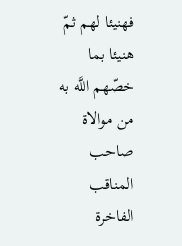فهنيئا لهم ثمّ هنيئا بما خصّهم اللَّه به من موالاة صاحب المناقب الفاخرة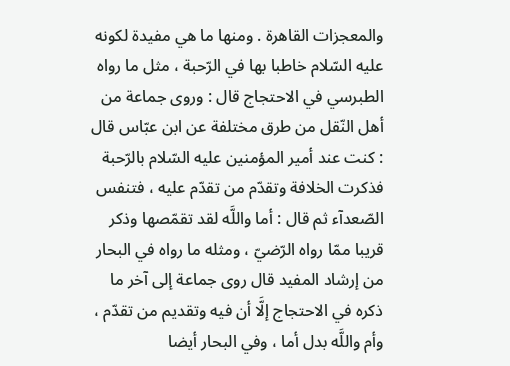والمعجزات القاهرة . ومنها ما هي مفيدة لكونه عليه السّلام خاطبا بها في الرّحبة ، مثل ما رواه الطبرسي في الاحتجاج قال : وروى جماعة من أهل النّقل من طرق مختلفة عن ابن عبّاس قال : كنت عند أمير المؤمنين عليه السّلام بالرّحبة فذكرت الخلافة وتقدّم من تقدّم عليه ، فتنفس الصّعدآء ثم قال : أما واللَّه لقد تقمّصها وذكر قريبا ممّا رواه الرّضيّ ، ومثله ما رواه في البحار من إرشاد المفيد قال روى جماعة إلى آخر ما ذكره في الاحتجاج إلَّا أن فيه وتقديم من تقدّم ، وأم واللَّه بدل أما ، وفي البحار أيضا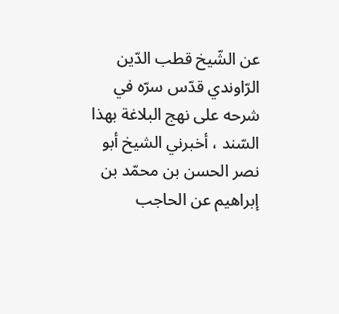عن الشّيخ قطب الدّين الرّاوندي قدّس سرّه في شرحه على نهج البلاغة بهذا السّند ، أخبرني الشيخ أبو نصر الحسن بن محمّد بن إبراهيم عن الحاجب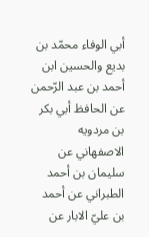أبي الوفاء محمّد بن بديع والحسين ابن أحمد بن عبد الرّحمن عن الحافظ أبي بكر بن مردويه الاصفهاني عن سليمان بن أحمد الطبراني عن أحمد بن عليّ الابار عن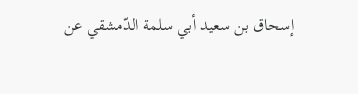إسحاق بن سعيد أبي سلمة الدّمشقي عن